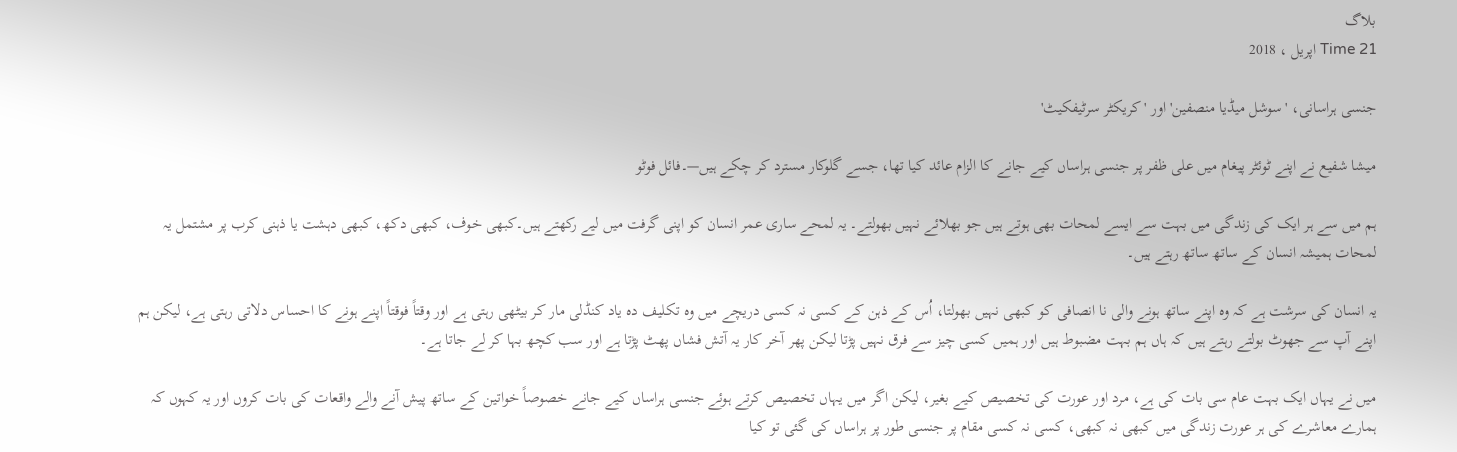بلاگ
Time 21 اپریل ، 2018

جنسی ہراسانی، 'سوشل میڈیا منصفین' اور 'کریکٹر سرٹیفکیٹ'

میشا شفیع نے اپنے ٹوئٹر پیغام میں علی ظفر پر جنسی ہراساں کیے جانے کا الزام عائد کیا تھا، جسے گلوکار مسترد کر چکے ہیں—۔فائل فوٹو

ہم میں سے ہر ایک کی زندگی میں بہت سے ایسے لمحات بھی ہوتے ہیں جو بھلائے نہیں بھولتے۔ یہ لمحے ساری عمر انسان کو اپنی گرفت میں لیے رکھتے ہیں۔کبھی خوف، کبھی دکھ، کبھی دہشت یا ذہنی کرب پر مشتمل یہ لمحات ہمیشہ انسان کے ساتھ ساتھ رہتے ہیں۔

یہ انسان کی سرشت ہے کہ وہ اپنے ساتھ ہونے والی نا انصافی کو کبھی نہیں بھولتا، اُس کے ذہن کے کسی نہ کسی دریچے میں وہ تکلیف دہ یاد کنڈلی مار کر بیٹھی رہتی ہے اور وقتاً فوقتاً اپنے ہونے کا احساس دلاتی رہتی ہے، لیکن ہم اپنے آپ سے جھوٹ بولتے رہتے ہیں کہ ہاں ہم بہت مضبوط ہیں اور ہمیں کسی چیز سے فرق نہیں پڑتا لیکن پھر آخر کار یہ آتش فشاں پھٹ پڑتا ہے اور سب کچھ بہا کر لے جاتا ہے۔

میں نے یہاں ایک بہت عام سی بات کی ہے، مرد اور عورت کی تخصیص کیے بغیر، لیکن اگر میں یہاں تخصیص کرتے ہوئے جنسی ہراساں کیے جانے خصوصاً خواتین کے ساتھ پیش آنے والے واقعات کی بات کروں اور یہ کہوں کہ ہمارے معاشرے کی ہر عورت زندگی میں کبھی نہ کبھی، کسی نہ کسی مقام پر جنسی طور پر ہراساں کی گئی تو کیا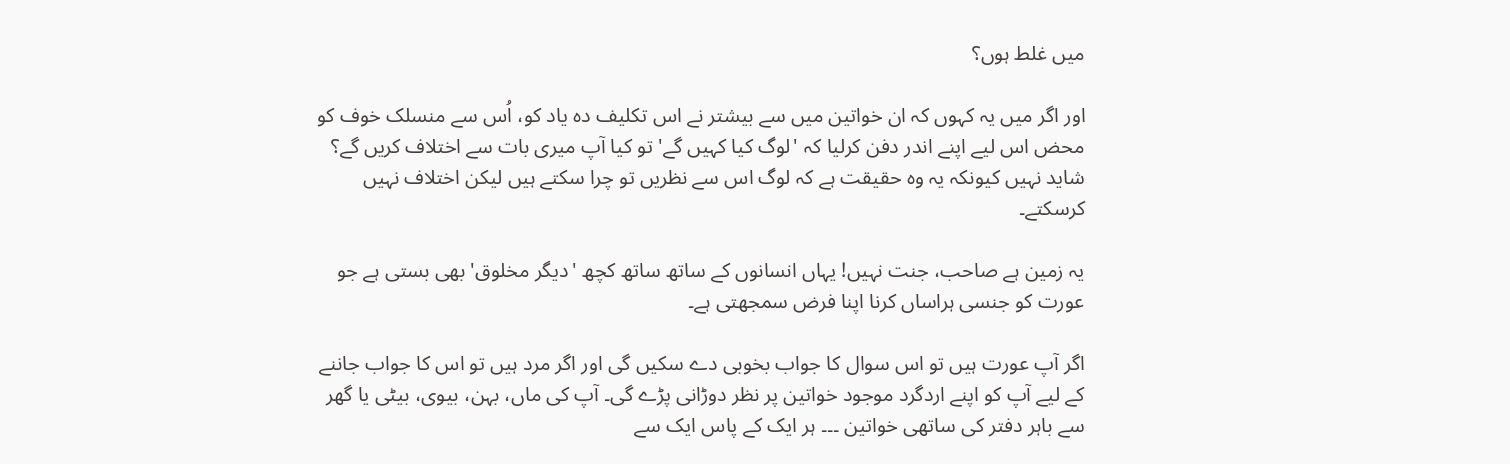میں غلط ہوں؟

اور اگر میں یہ کہوں کہ ان خواتین میں سے بیشتر نے اس تکلیف دہ یاد کو، اُس سے منسلک خوف کو محض اس لیے اپنے اندر دفن کرلیا کہ 'لوگ کیا کہیں گے' تو کیا آپ میری بات سے اختلاف کریں گے؟ شاید نہیں کیونکہ یہ وہ حقیقت ہے کہ لوگ اس سے نظریں تو چرا سکتے ہیں لیکن اختلاف نہیں کرسکتے۔

یہ زمین ہے صاحب، جنت نہیں! یہاں انسانوں کے ساتھ ساتھ کچھ 'دیگر مخلوق' بھی بستی ہے جو عورت کو جنسی ہراساں کرنا اپنا فرض سمجھتی ہے۔

اگر آپ عورت ہیں تو اس سوال کا جواب بخوبی دے سکیں گی اور اگر مرد ہیں تو اس کا جواب جاننے کے لیے آپ کو اپنے اردگرد موجود خواتین پر نظر دوڑانی پڑے گی۔ آپ کی ماں، بہن، بیوی، بیٹی یا گھر سے باہر دفتر کی ساتھی خواتین ۔۔۔ ہر ایک کے پاس ایک سے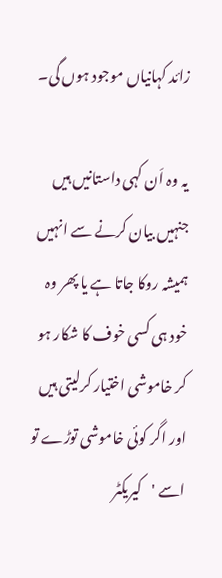زائد کہانیاں موجود ہوں گی۔

یہ وہ اَن کہی داستانیں ہیں جنہیں بیان کرنے سے انہیں ہمیشہ روکا جاتا ہے یا پھر وہ خود ہی کسی خوف کا شکار ہو کر خاموشی اختیار کرلیتی ہیں اور اگر کوئی خاموشی توڑے تو اسے 'کیریکٹر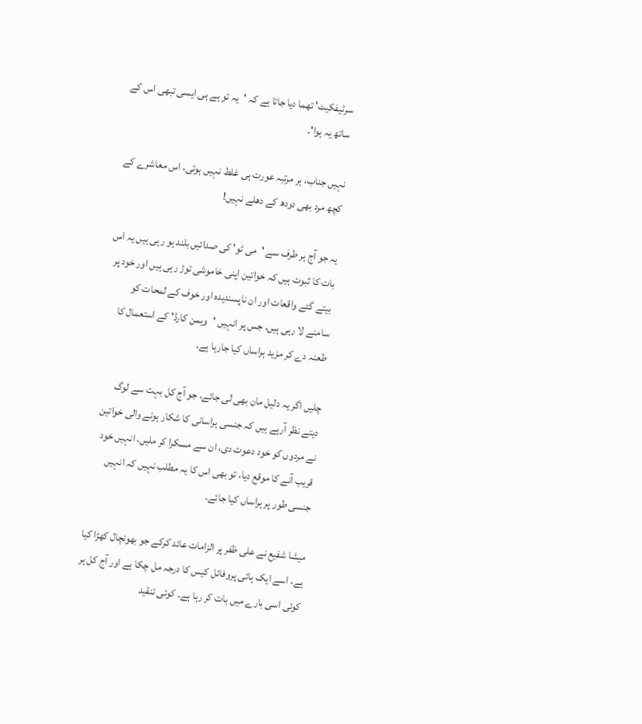سرٹیفکیٹ' تھما دیا جاتا ہے کہ 'یہ تو ہے ہی ایسی تبھی اس کے ساتھ یہ ہوا'۔

نہیں جناب، ہر مرتبہ عورت ہی غلط نہیں ہوتی، اس معاشرے کے کچھ مرد بھی دودھ کے دھلے نہیں!

یہ جو آج ہر طرف سے 'می ٹو' کی صدائیں بلند ہو رہی ہیں یہ اس بات کا ثبوت ہیں کہ خواتین اپنی خاموشی توڑ رہی ہیں اور خود پر بیتے گئے واقعات اور ان ناپسندیدہ اور خوف کے لمحات کو سامنے لا رہی ہیں، جس پر انہیں 'ویمن کارڈ' کے استعمال کا طعنہ دے کر مزید ہراساں کیا جارہا ہے۔

چلیں اگر یہ دلیل مان بھی لی جائے، جو آج کل بہت سے لوگ دیتے نظر آرہے ہیں کہ جنسی ہراسانی کا شکار ہونے والی خواتین نے مردوں کو خود دعوت دی، ان سے مسکرا کر ملیں، انہیں خود قریب آنے کا موقع دیا، تو بھی اس کا یہ مطلب نہیں کہ انہیں جنسی طور پر ہراساں کیا جائے۔

میشا شفیع نے علی ظفر پر الزامات عائد کرکے جو بھونچال کھڑا کیا ہے، اسے ایک ہائی پروفائل کیس کا درجہ مل چکا ہے اور آج کل ہر کوئی اسی بارے میں بات کر رہا ہے۔ کوئی تنقید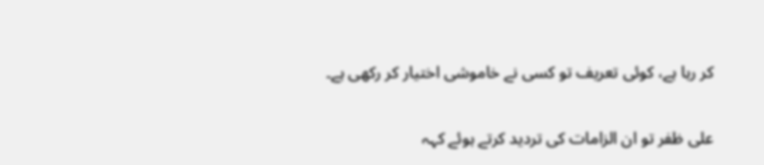کر رہا ہے، کوئی تعریف تو کسی نے خاموشی اختیار کر رکھی ہے۔

علی ظفر تو ان الزامات کی تردید کرتے ہوئے کہہ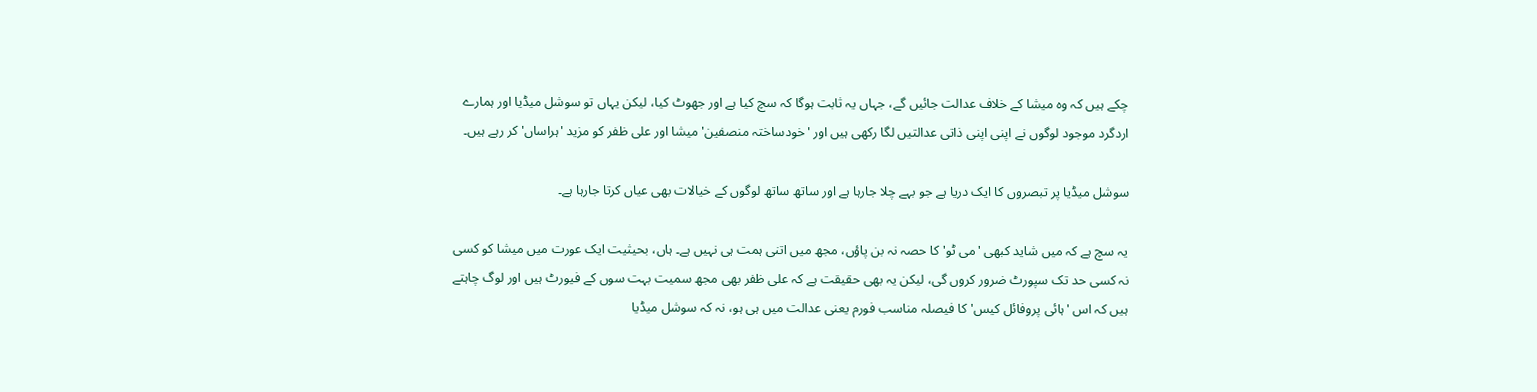چکے ہیں کہ وہ میشا کے خلاف عدالت جائیں گے، جہاں یہ ثابت ہوگا کہ سچ کیا ہے اور جھوٹ کیا، لیکن یہاں تو سوشل میڈیا اور ہمارے اردگرد موجود لوگوں نے اپنی اپنی ذاتی عدالتیں لگا رکھی ہیں اور 'خودساختہ منصفین' میشا اور علی ظفر کو مزید 'ہراساں' کر رہے ہیں۔

سوشل میڈیا پر تبصروں کا ایک دریا ہے جو بہے چلا جارہا ہے اور ساتھ ساتھ لوگوں کے خیالات بھی عیاں کرتا جارہا ہے۔

یہ سچ ہے کہ میں شاید کبھی 'می ٹو' کا حصہ نہ بن پاؤں، مجھ میں اتنی ہمت ہی نہیں ہے۔ ہاں، بحیثیت ایک عورت میں میشا کو کسی نہ کسی حد تک سپورٹ ضرور کروں گی، لیکن یہ بھی حقیقت ہے کہ علی ظفر بھی مجھ سمیت بہت سوں کے فیورٹ ہیں اور لوگ چاہتے ہیں کہ اس 'ہائی پروفائل کیس' کا فیصلہ مناسب فورم یعنی عدالت میں ہی ہو، نہ کہ سوشل میڈیا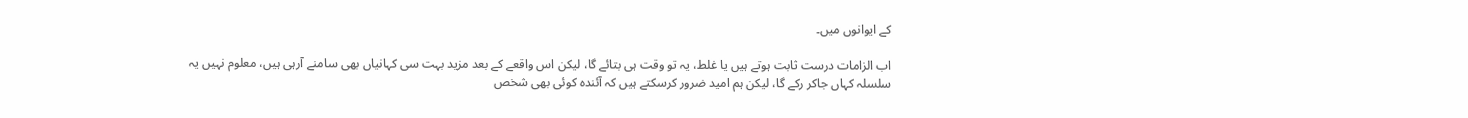کے ایوانوں میں۔

اب الزامات درست ثابت ہوتے ہیں یا غلط، یہ تو وقت ہی بتائے گا، لیکن اس واقعے کے بعد مزید بہت سی کہانیاں بھی سامنے آرہی ہیں، معلوم نہیں یہ سلسلہ کہاں جاکر رکے گا، لیکن ہم امید ضرور کرسکتے ہیں کہ آئندہ کوئی بھی شخص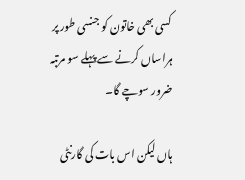کسی بھی خاتون کو جنسی طور پر ہراساں کرنے سے پہلے سو مرتبہ ضرور سوچے گا۔

ہاں لیکن اس بات کی گارنٹی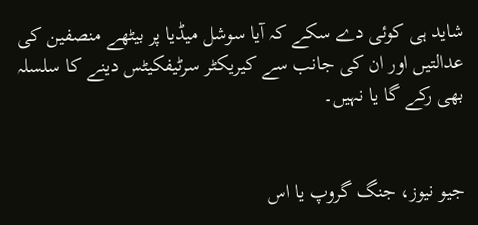شاید ہی کوئی دے سکے کہ آیا سوشل میڈیا پر بیٹھے منصفین کی عدالتیں اور ان کی جانب سے کیریکٹر سرٹیفکیٹس دینے کا سلسلہ بھی رکے گا یا نہیں۔


جیو نیوز، جنگ گروپ یا اس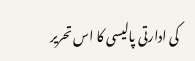کی ادارتی پالیسی کا اس تحریر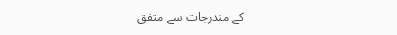کے مندرجات سے متفق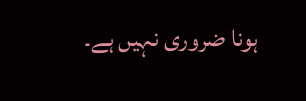ہونا ضروری نہیں ہے۔